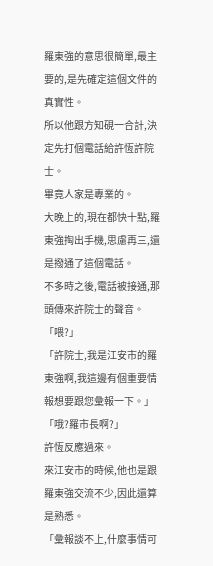羅東強的意思很簡單,最主要的,是先確定這個文件的真實性。
所以他跟方知硯一合計,決定先打個電話給許恆許院士。
畢竟人家是專業的。
大晚上的,現在都快十點,羅東強掏出手機,思慮再三,還是撥通了這個電話。
不多時之後,電話被接通,那頭傳來許院士的聲音。
「喂?」
「許院士,我是江安市的羅東強啊,我這邊有個重要情報想要跟您彙報一下。」
「哦?羅市長啊?」
許恆反應過來。
來江安市的時候,他也是跟羅東強交流不少,因此還算是熟悉。
「彙報談不上,什麼事情可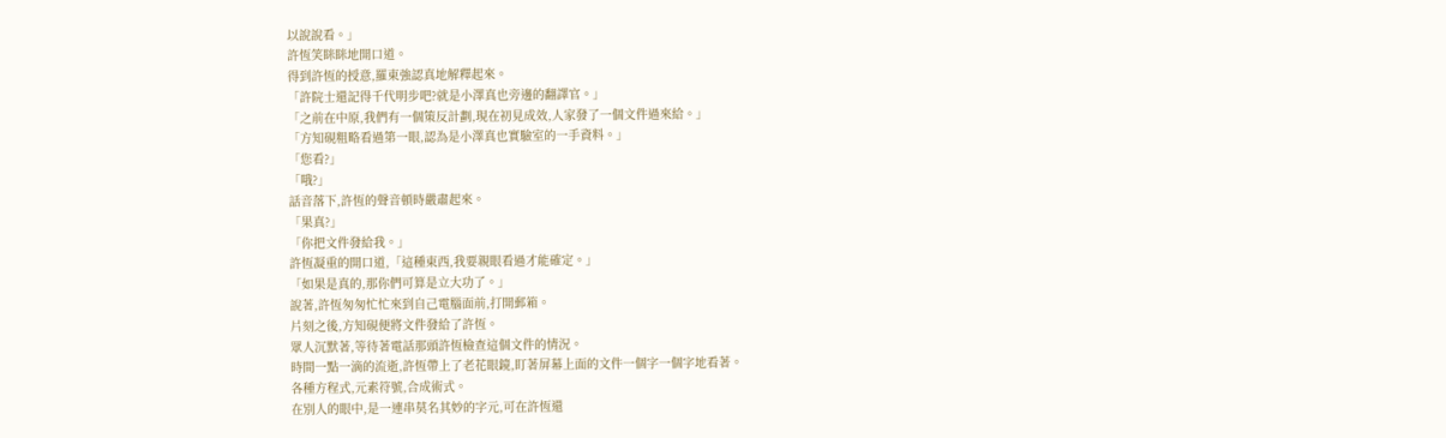以說說看。」
許恆笑眯眯地開口道。
得到許恆的授意,羅東強認真地解釋起來。
「許院士還記得千代明步吧?就是小澤真也旁邊的翻譯官。」
「之前在中原,我們有一個策反計劃,現在初見成效,人家發了一個文件過來給。」
「方知硯粗略看過第一眼,認為是小澤真也實驗室的一手資料。」
「您看?」
「哦?」
話音落下,許恆的聲音頓時嚴肅起來。
「果真?」
「你把文件發給我。」
許恆凝重的開口道,「這種東西,我要親眼看過才能確定。」
「如果是真的,那你們可算是立大功了。」
說著,許恆匆匆忙忙來到自己電腦面前,打開郵箱。
片刻之後,方知硯便將文件發給了許恆。
眾人沉默著,等待著電話那頭許恆檢查這個文件的情況。
時間一點一滴的流逝,許恆帶上了老花眼鏡,盯著屏幕上面的文件一個字一個字地看著。
各種方程式,元素符號,合成術式。
在別人的眼中,是一連串莫名其妙的字元,可在許恆還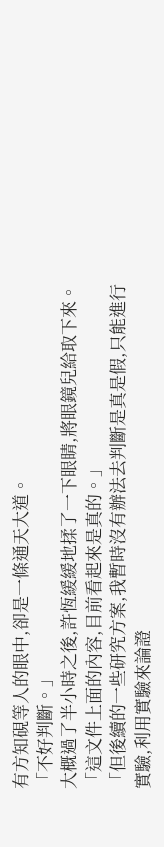有方知硯等人的眼中,卻是一條通天大道。
「不好判斷。」
大概過了半小時之後,許恆緩緩地揉了一下眼睛,將眼鏡兒給取下來。
「這文件上面的內容,目前看起來是真的。」
「但後續的一些研究方案,我暫時沒有辦法去判斷是真是假,只能進行實驗,利用實驗來論證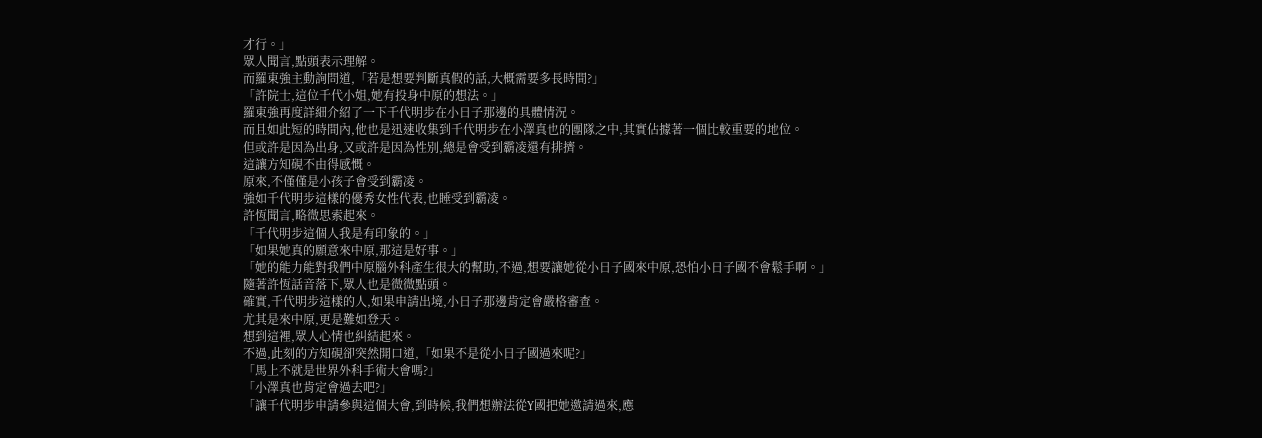才行。」
眾人聞言,點頭表示理解。
而羅東強主動詢問道,「若是想要判斷真假的話,大概需要多長時間?」
「許院士,這位千代小姐,她有投身中原的想法。」
羅東強再度詳細介紹了一下千代明步在小日子那邊的具體情況。
而且如此短的時間內,他也是迅速收集到千代明步在小澤真也的團隊之中,其實佔據著一個比較重要的地位。
但或許是因為出身,又或許是因為性別,總是會受到霸凌還有排擠。
這讓方知硯不由得感慨。
原來,不僅僅是小孩子會受到霸凌。
強如千代明步這樣的優秀女性代表,也睡受到霸凌。
許恆聞言,略微思索起來。
「千代明步這個人我是有印象的。」
「如果她真的願意來中原,那這是好事。」
「她的能力能對我們中原腦外科產生很大的幫助,不過,想要讓她從小日子國來中原,恐怕小日子國不會鬆手啊。」
隨著許恆話音落下,眾人也是微微點頭。
確實,千代明步這樣的人,如果申請出境,小日子那邊肯定會嚴格審查。
尤其是來中原,更是難如登天。
想到這裡,眾人心情也糾結起來。
不過,此刻的方知硯卻突然開口道,「如果不是從小日子國過來呢?」
「馬上不就是世界外科手術大會嗎?」
「小澤真也肯定會過去吧?」
「讓千代明步申請參與這個大會,到時候,我們想辦法從Y國把她邀請過來,應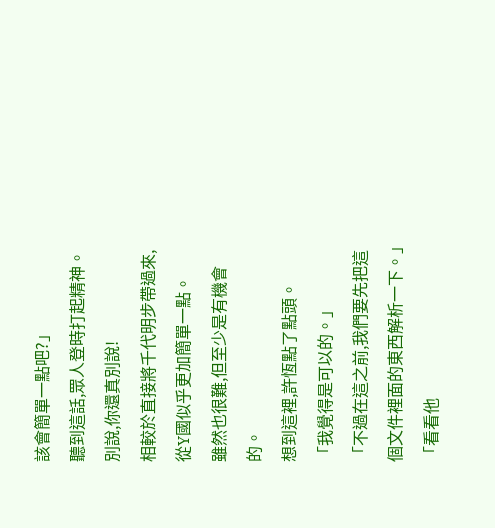該會簡單一點吧?」
聽到這話,眾人登時打起精神。
別說,你還真別說!
相較於直接將千代明步帶過來,從Y國似乎更加簡單一點。
雖然也很難,但至少是有機會的。
想到這裡,許恆點了點頭。
「我覺得是可以的。」
「不過在這之前,我們要先把這個文件裡面的東西解析一下。」
「看看他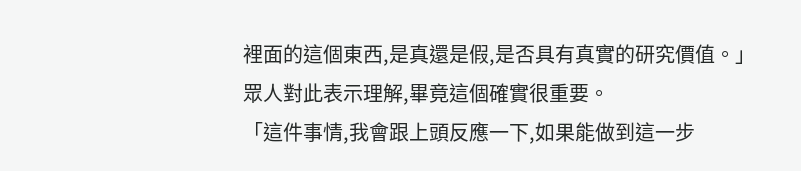裡面的這個東西,是真還是假,是否具有真實的研究價值。」
眾人對此表示理解,畢竟這個確實很重要。
「這件事情,我會跟上頭反應一下,如果能做到這一步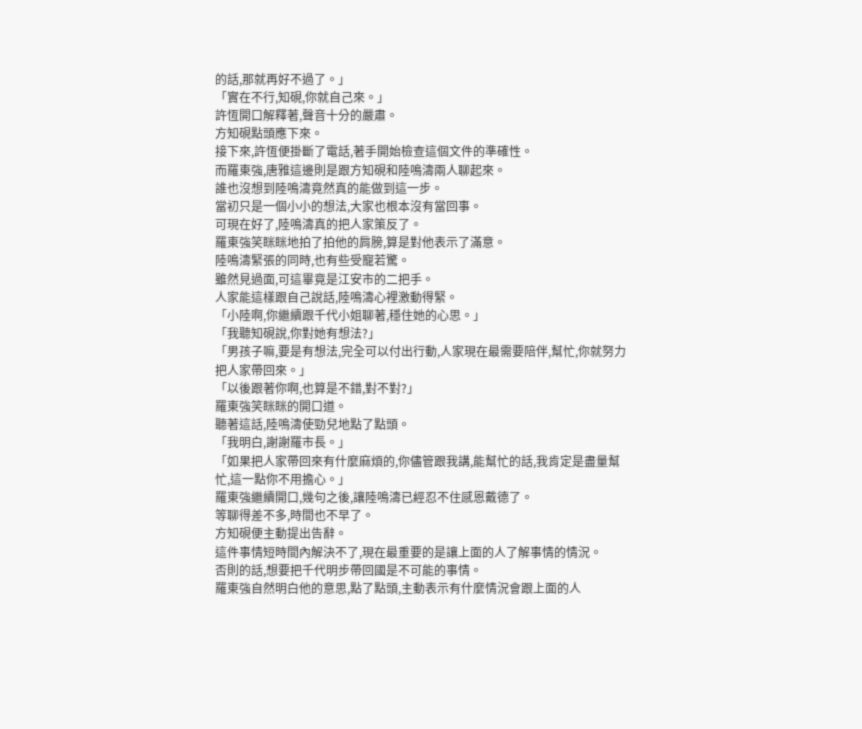的話,那就再好不過了。」
「實在不行,知硯,你就自己來。」
許恆開口解釋著,聲音十分的嚴肅。
方知硯點頭應下來。
接下來,許恆便掛斷了電話,著手開始檢查這個文件的準確性。
而羅東強,唐雅這邊則是跟方知硯和陸鳴濤兩人聊起來。
誰也沒想到陸鳴濤竟然真的能做到這一步。
當初只是一個小小的想法,大家也根本沒有當回事。
可現在好了,陸鳴濤真的把人家策反了。
羅東強笑眯眯地拍了拍他的肩膀,算是對他表示了滿意。
陸鳴濤緊張的同時,也有些受寵若驚。
雖然見過面,可這畢竟是江安市的二把手。
人家能這樣跟自己說話,陸鳴濤心裡激動得緊。
「小陸啊,你繼續跟千代小姐聊著,穩住她的心思。」
「我聽知硯說,你對她有想法?」
「男孩子嘛,要是有想法,完全可以付出行動,人家現在最需要陪伴,幫忙,你就努力把人家帶回來。」
「以後跟著你啊,也算是不錯,對不對?」
羅東強笑眯眯的開口道。
聽著這話,陸鳴濤使勁兒地點了點頭。
「我明白,謝謝羅市長。」
「如果把人家帶回來有什麼麻煩的,你儘管跟我講,能幫忙的話,我肯定是盡量幫忙,這一點你不用擔心。」
羅東強繼續開口,幾句之後,讓陸鳴濤已經忍不住感恩戴德了。
等聊得差不多,時間也不早了。
方知硯便主動提出告辭。
這件事情短時間內解決不了,現在最重要的是讓上面的人了解事情的情況。
否則的話,想要把千代明步帶回國是不可能的事情。
羅東強自然明白他的意思,點了點頭,主動表示有什麼情況會跟上面的人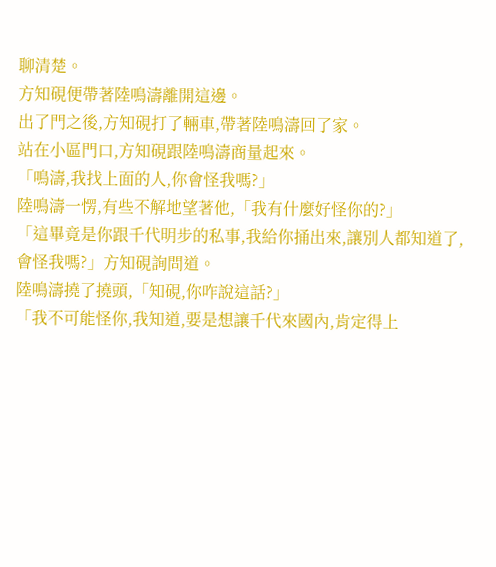聊清楚。
方知硯便帶著陸鳴濤離開這邊。
出了門之後,方知硯打了輛車,帶著陸鳴濤回了家。
站在小區門口,方知硯跟陸鳴濤商量起來。
「鳴濤,我找上面的人,你會怪我嗎?」
陸鳴濤一愣,有些不解地望著他,「我有什麼好怪你的?」
「這畢竟是你跟千代明步的私事,我給你捅出來,讓別人都知道了,會怪我嗎?」方知硯詢問道。
陸鳴濤撓了撓頭,「知硯,你咋說這話?」
「我不可能怪你,我知道,要是想讓千代來國內,肯定得上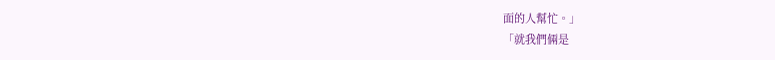面的人幫忙。」
「就我們倆是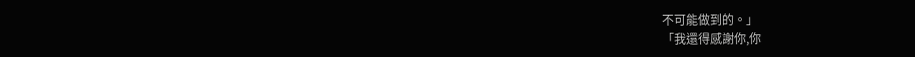不可能做到的。」
「我還得感謝你,你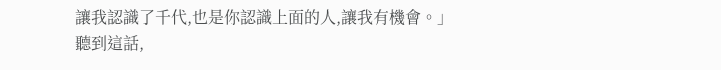讓我認識了千代,也是你認識上面的人,讓我有機會。」
聽到這話,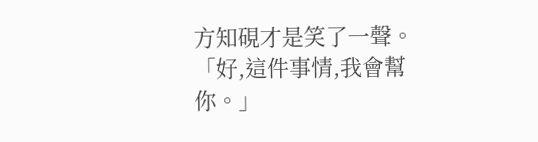方知硯才是笑了一聲。
「好,這件事情,我會幫你。」